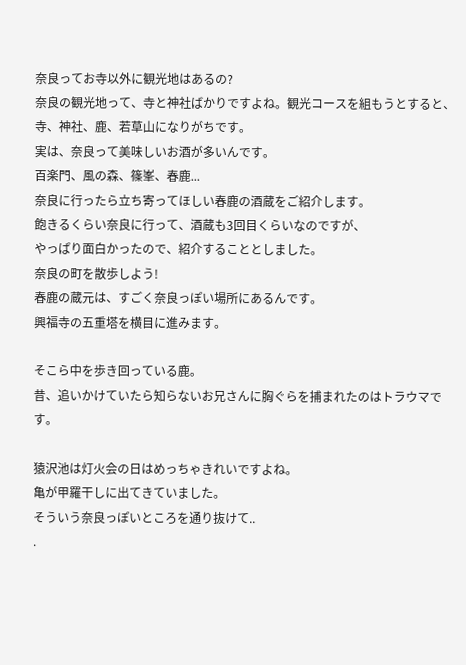奈良ってお寺以外に観光地はあるの?
奈良の観光地って、寺と神社ばかりですよね。観光コースを組もうとすると、寺、神社、鹿、若草山になりがちです。
実は、奈良って美味しいお酒が多いんです。
百楽門、風の森、篠峯、春鹿...
奈良に行ったら立ち寄ってほしい春鹿の酒蔵をご紹介します。
飽きるくらい奈良に行って、酒蔵も3回目くらいなのですが、
やっぱり面白かったので、紹介することとしました。
奈良の町を散歩しよう!
春鹿の蔵元は、すごく奈良っぽい場所にあるんです。
興福寺の五重塔を横目に進みます。

そこら中を歩き回っている鹿。
昔、追いかけていたら知らないお兄さんに胸ぐらを捕まれたのはトラウマです。

猿沢池は灯火会の日はめっちゃきれいですよね。
亀が甲羅干しに出てきていました。
そういう奈良っぽいところを通り抜けて..
.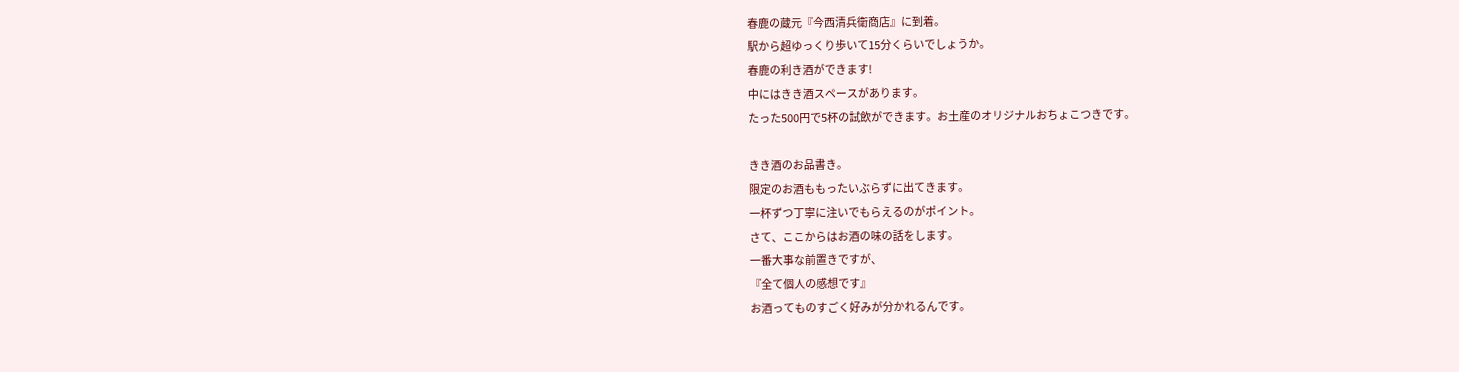春鹿の蔵元『今西清兵衛商店』に到着。
駅から超ゆっくり歩いて15分くらいでしょうか。
春鹿の利き酒ができます!
中にはきき酒スペースがあります。
たった500円で5杯の試飲ができます。お土産のオリジナルおちょこつきです。

きき酒のお品書き。
限定のお酒ももったいぶらずに出てきます。
一杯ずつ丁寧に注いでもらえるのがポイント。
さて、ここからはお酒の味の話をします。
一番大事な前置きですが、
『全て個人の感想です』
お酒ってものすごく好みが分かれるんです。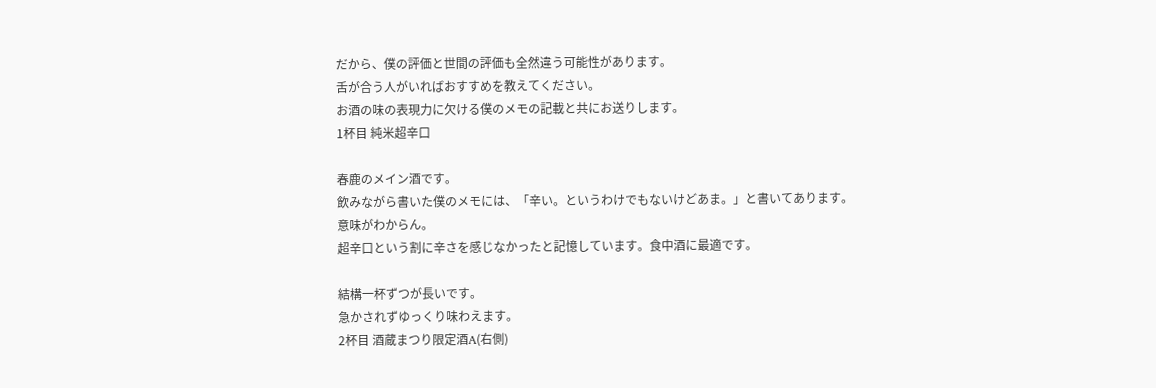だから、僕の評価と世間の評価も全然違う可能性があります。
舌が合う人がいればおすすめを教えてください。
お酒の味の表現力に欠ける僕のメモの記載と共にお送りします。
1杯目 純米超辛口

春鹿のメイン酒です。
飲みながら書いた僕のメモには、「辛い。というわけでもないけどあま。」と書いてあります。
意味がわからん。
超辛口という割に辛さを感じなかったと記憶しています。食中酒に最適です。

結構一杯ずつが長いです。
急かされずゆっくり味わえます。
2杯目 酒蔵まつり限定酒A(右側)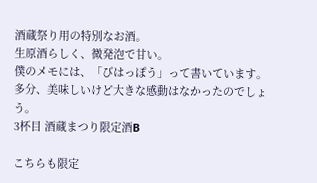酒蔵祭り用の特別なお酒。
生原酒らしく、微発泡で甘い。
僕のメモには、「びはっぽう」って書いています。
多分、美味しいけど大きな感動はなかったのでしょう。
3杯目 酒蔵まつり限定酒B

こちらも限定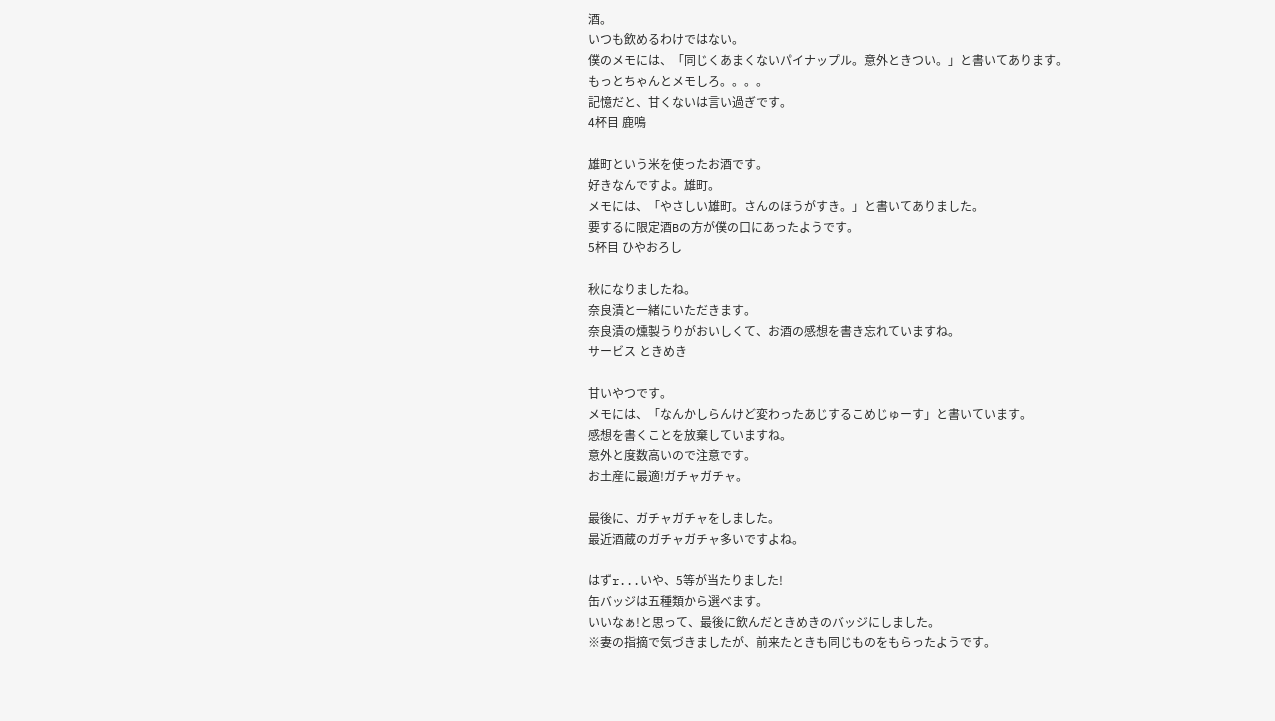酒。
いつも飲めるわけではない。
僕のメモには、「同じくあまくないパイナップル。意外ときつい。」と書いてあります。
もっとちゃんとメモしろ。。。。
記憶だと、甘くないは言い過ぎです。
4杯目 鹿鳴

雄町という米を使ったお酒です。
好きなんですよ。雄町。
メモには、「やさしい雄町。さんのほうがすき。」と書いてありました。
要するに限定酒Bの方が僕の口にあったようです。
5杯目 ひやおろし

秋になりましたね。
奈良漬と一緒にいただきます。
奈良漬の燻製うりがおいしくて、お酒の感想を書き忘れていますね。
サービス ときめき

甘いやつです。
メモには、「なんかしらんけど変わったあじするこめじゅーす」と書いています。
感想を書くことを放棄していますね。
意外と度数高いので注意です。
お土産に最適!ガチャガチャ。

最後に、ガチャガチャをしました。
最近酒蔵のガチャガチャ多いですよね。

はずr...いや、5等が当たりました!
缶バッジは五種類から選べます。
いいなぁ!と思って、最後に飲んだときめきのバッジにしました。
※妻の指摘で気づきましたが、前来たときも同じものをもらったようです。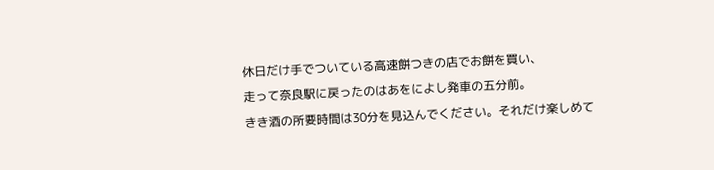休日だけ手でついている高速餅つきの店でお餅を買い、
走って奈良駅に戻ったのはあをによし発車の五分前。
きき酒の所要時間は30分を見込んでください。それだけ楽しめて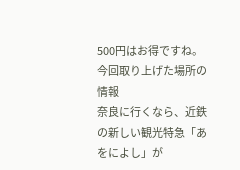500円はお得ですね。
今回取り上げた場所の情報
奈良に行くなら、近鉄の新しい観光特急「あをによし」が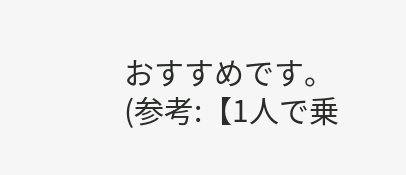おすすめです。
(参考:【1人で乗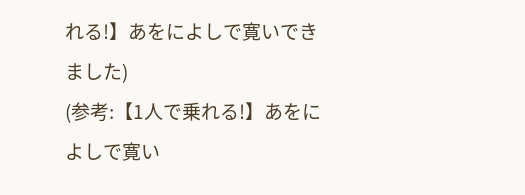れる!】あをによしで寛いできました)
(参考:【1人で乗れる!】あをによしで寛い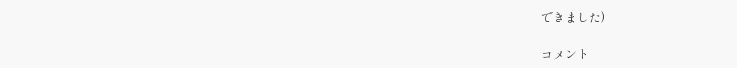できました)

コメント